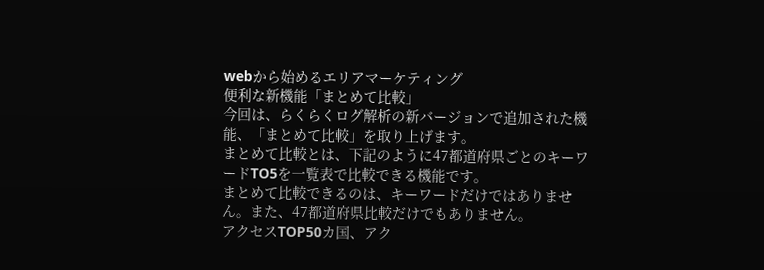webから始めるエリアマーケティング
便利な新機能「まとめて比較」
今回は、らくらくログ解析の新バージョンで追加された機能、「まとめて比較」を取り上げます。
まとめて比較とは、下記のように47都道府県ごとのキーワードTO5を一覧表で比較できる機能です。
まとめて比較できるのは、キーワードだけではありません。また、47都道府県比較だけでもありません。
アクセスTOP50カ国、アク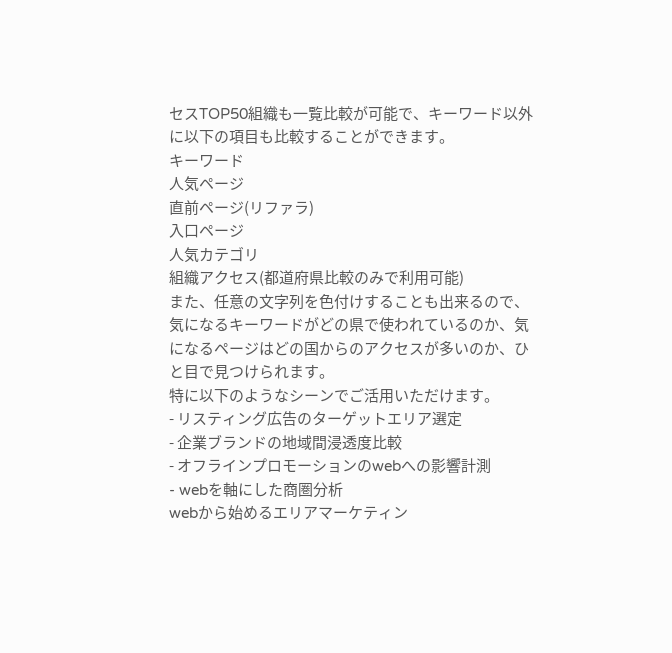セスTOP50組織も一覧比較が可能で、キーワード以外に以下の項目も比較することができます。
キーワード
人気ページ
直前ページ(リファラ)
入口ページ
人気カテゴリ
組織アクセス(都道府県比較のみで利用可能)
また、任意の文字列を色付けすることも出来るので、気になるキーワードがどの県で使われているのか、気になるページはどの国からのアクセスが多いのか、ひと目で見つけられます。
特に以下のようなシーンでご活用いただけます。
- リスティング広告のターゲットエリア選定
- 企業ブランドの地域間浸透度比較
- オフラインプロモーションのwebへの影響計測
- webを軸にした商圏分析
webから始めるエリアマーケティン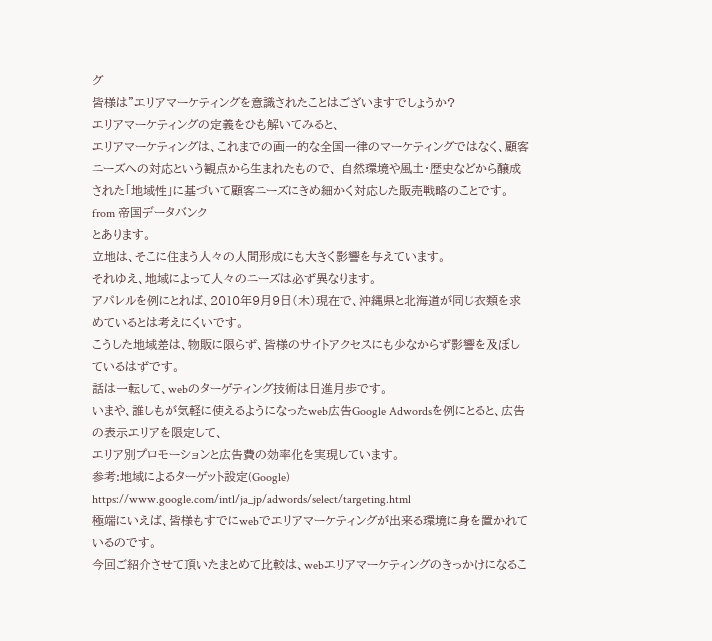グ
皆様は"エリアマーケティングを意識されたことはございますでしょうか?
エリアマーケティングの定義をひも解いてみると、
エリアマーケティングは、これまでの画一的な全国一律のマーケティングではなく、顧客ニーズへの対応という観点から生まれたもので、 自然環境や風土・歴史などから醸成された「地域性」に基づいて顧客ニーズにきめ細かく対応した販売戦略のことです。
from 帝国データバンク
とあります。
立地は、そこに住まう人々の人間形成にも大きく影響を与えています。
それゆえ、地域によって人々のニーズは必ず異なります。
アパレルを例にとれば、2010年9月9日(木)現在で、沖縄県と北海道が同じ衣類を求めているとは考えにくいです。
こうした地域差は、物販に限らず、皆様のサイトアクセスにも少なからず影響を及ぼしているはずです。
話は一転して、webのターゲティング技術は日進月歩です。
いまや、誰しもが気軽に使えるようになったweb広告Google Adwordsを例にとると、広告の表示エリアを限定して、
エリア別プロモーションと広告費の効率化を実現しています。
参考:地域によるターゲット設定(Google)
https://www.google.com/intl/ja_jp/adwords/select/targeting.html
極端にいえば、皆様もすでにwebでエリアマーケティングが出来る環境に身を置かれているのです。
今回ご紹介させて頂いたまとめて比較は、webエリアマーケティングのきっかけになるこ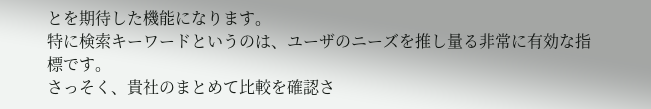とを期待した機能になります。
特に検索キーワードというのは、ユーザのニーズを推し量る非常に有効な指標です。
さっそく、貴社のまとめて比較を確認さ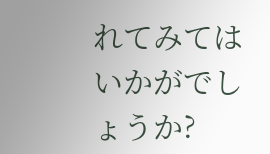れてみてはいかがでしょうか?